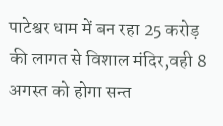पाटेश्वर धाम में बन रहा 25 करोड़ की लागत से विशाल मंदिर,वही 8 अगस्त को होगा सन्त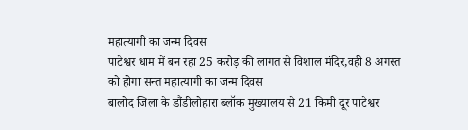महात्यागी का जन्म दिवस
पाटेश्वर धाम में बन रहा 25 करोड़ की लागत से विशाल मंदिर,वही 8 अगस्त को होगा सन्त महात्यागी का जन्म दिवस
बालोद जिला के डौंडीलोहारा ब्लॉक मुख्यालय से 21 किमी दूर पाटेश्वर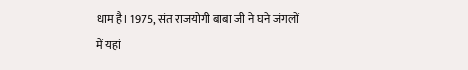धाम है। 1975, संत राजयोगी बाबा जी ने घने जंगलों में यहां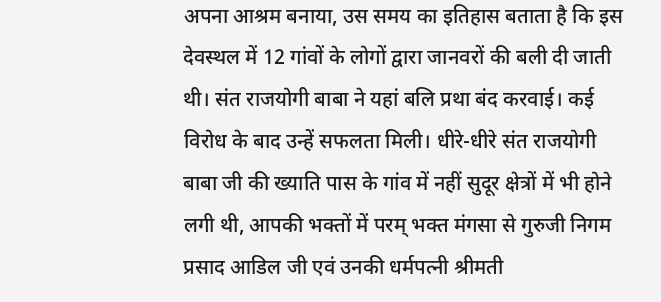अपना आश्रम बनाया, उस समय का इतिहास बताता है कि इस देवस्थल में 12 गांवों के लोगों द्वारा जानवरों की बली दी जाती थी। संत राजयोगी बाबा ने यहां बलि प्रथा बंद करवाई। कई विरोध के बाद उन्हें सफलता मिली। धीरे-धीरे संत राजयोगी बाबा जी की ख्याति पास के गांव में नहीं सुदूर क्षेत्रों में भी होने लगी थी, आपकी भक्तों में परम् भक्त मंगसा से गुरुजी निगम प्रसाद आडिल जी एवं उनकी धर्मपत्नी श्रीमती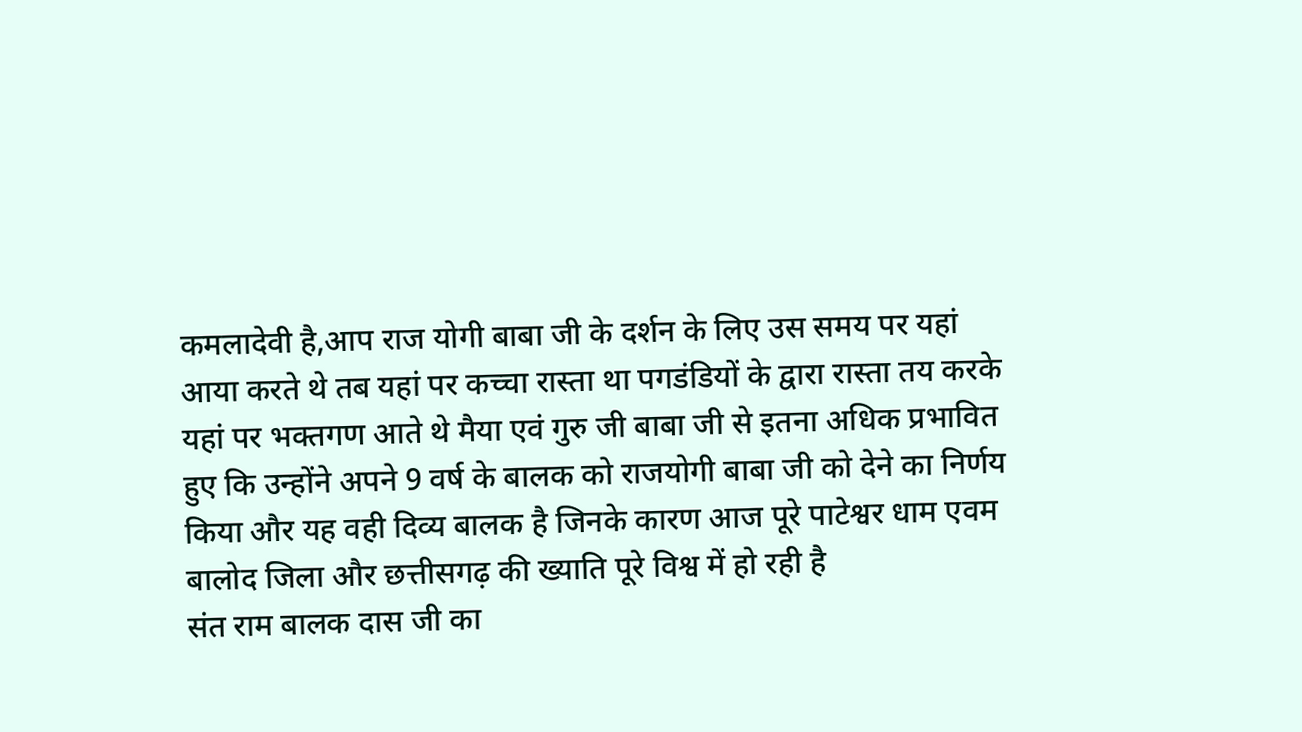कमलादेवी है,आप राज योगी बाबा जी के दर्शन के लिए उस समय पर यहां आया करते थे तब यहां पर कच्चा रास्ता था पगडंडियों के द्वारा रास्ता तय करके यहां पर भक्तगण आते थे मैया एवं गुरु जी बाबा जी से इतना अधिक प्रभावित हुए कि उन्होंने अपने 9 वर्ष के बालक को राजयोगी बाबा जी को देने का निर्णय किया और यह वही दिव्य बालक है जिनके कारण आज पूरे पाटेश्वर धाम एवम बालोद जिला और छत्तीसगढ़ की ख्याति पूरे विश्व में हो रही है
संत राम बालक दास जी का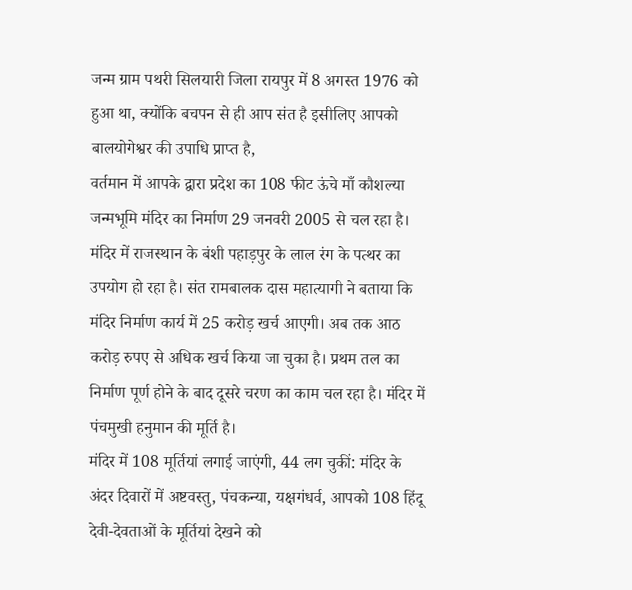जन्म ग्राम पथरी सिलयारी जिला रायपुर में 8 अगस्त 1976 को हुआ था, क्योंकि बचपन से ही आप संत है इसीलिए आपको बालयोगेश्वर की उपाधि प्राप्त है,
वर्तमान में आपके द्वारा प्रदेश का 108 फीट ऊंचे माँ कौशल्या जन्मभूमि मंदिर का निर्माण 29 जनवरी 2005 से चल रहा है। मंदिर में राजस्थान के बंशी पहाड़पुर के लाल रंग के पत्थर का उपयोग हो रहा है। संत रामबालक दास महात्यागी ने बताया कि मंदिर निर्माण कार्य में 25 करोड़ खर्च आएगी। अब तक आठ करोड़ रुपए से अधिक खर्च किया जा चुका है। प्रथम तल का निर्माण पूर्ण होने के बाद दूसरे चरण का काम चल रहा है। मंदिर में पंचमुखी हनुमान की मूर्ति है।
मंदिर में 108 मूर्तियां लगाई जाएंगी, 44 लग चुकीं: मंदिर के अंदर दिवारों में अष्टवस्तु, पंचकन्या, यक्षगंधर्व, आपको 108 हिंदू देवी-देवताओं के मूर्तियां देखने को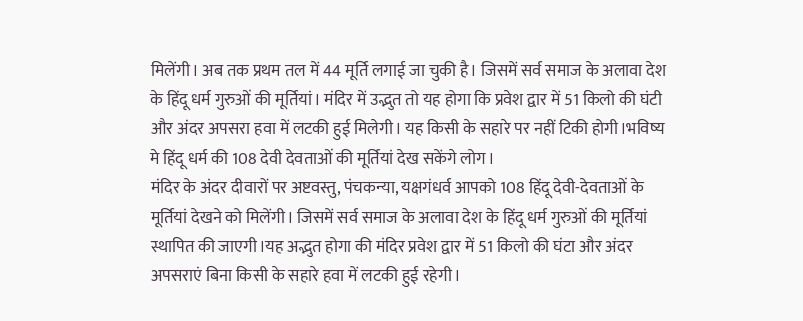मिलेंगी। अब तक प्रथम तल में 44 मूर्ति लगाई जा चुकी है। जिसमें सर्व समाज के अलावा देश के हिंदू धर्म गुरुओं की मूर्तियां। मंदिर में उद्भुत तो यह होगा कि प्रवेश द्वार में 51 किलो की घंटी और अंदर अपसरा हवा में लटकी हुई मिलेगी। यह किसी के सहारे पर नहीं टिकी होगी।भविष्य मे हिंदू धर्म की 108 देवी देवताओं की मूर्तियां देख सकेंगे लोग।
मंदिर के अंदर दीवारों पर अष्टवस्तु, पंचकन्या, यक्षगंधर्व आपको 108 हिंदू देवी-देवताओं के मूर्तियां देखने को मिलेंगी। जिसमें सर्व समाज के अलावा देश के हिंदू धर्म गुरुओं की मूर्तियां स्थापित की जाएगी।यह अद्भुत होगा की मंदिर प्रवेश द्वार में 51 किलो की घंटा और अंदर अपसराएं बिना किसी के सहारे हवा में लटकी हुई रहेगी।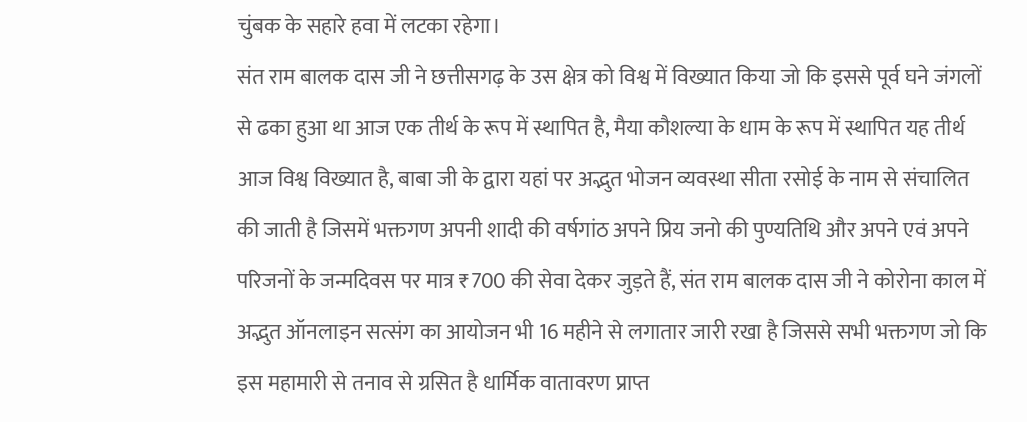चुंबक के सहारे हवा में लटका रहेगा।
संत राम बालक दास जी ने छत्तीसगढ़ के उस क्षेत्र को विश्व में विख्यात किया जो कि इससे पूर्व घने जंगलों से ढका हुआ था आज एक तीर्थ के रूप में स्थापित है, मैया कौशल्या के धाम के रूप में स्थापित यह तीर्थ आज विश्व विख्यात है, बाबा जी के द्वारा यहां पर अद्भुत भोजन व्यवस्था सीता रसोई के नाम से संचालित की जाती है जिसमें भक्तगण अपनी शादी की वर्षगांठ अपने प्रिय जनो की पुण्यतिथि और अपने एवं अपने परिजनों के जन्मदिवस पर मात्र ₹700 की सेवा देकर जुड़ते हैं, संत राम बालक दास जी ने कोरोना काल में अद्भुत ऑनलाइन सत्संग का आयोजन भी 16 महीने से लगातार जारी रखा है जिससे सभी भक्तगण जो कि इस महामारी से तनाव से ग्रसित है धार्मिक वातावरण प्राप्त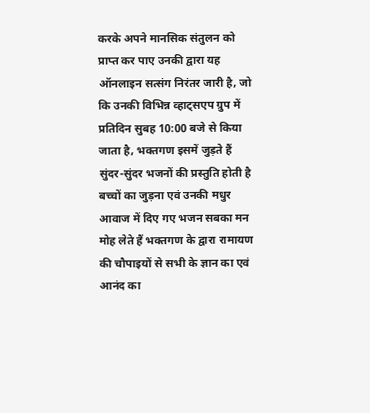करके अपने मानसिक संतुलन को प्राप्त कर पाए उनकी द्वारा यह ऑनलाइन सत्संग निरंतर जारी है, जो कि उनकी विभिन्न व्हाट्सएप ग्रुप में प्रतिदिन सुबह 10:00 बजे से किया जाता है, भक्तगण इसमें जुड़ते हैं सुंदर-सुंदर भजनों की प्रस्तुति होती है बच्चों का जुड़ना एवं उनकी मधुर आवाज में दिए गए भजन सबका मन मोह लेते हैं भक्तगण के द्वारा रामायण की चौपाइयों से सभी के ज्ञान का एवं आनंद का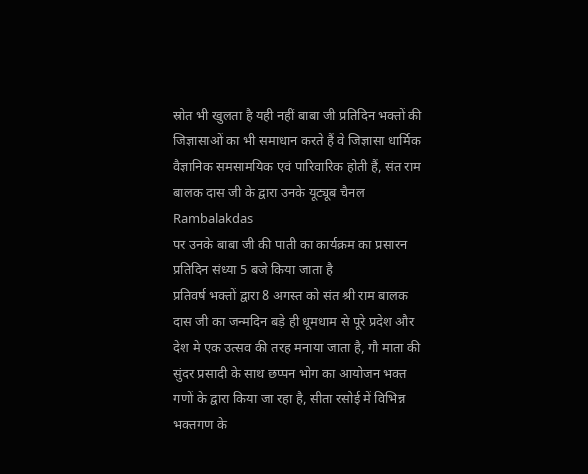स्रोत भी खुलता है यही नहीं बाबा जी प्रतिदिन भक्तों की जिज्ञासाओं का भी समाधान करते हैं वे जिज्ञासा धार्मिक वैज्ञानिक समसामयिक एवं पारिवारिक होती हैं, संत राम बालक दास जी के द्वारा उनके यूट्यूब चैनल
Rambalakdas
पर उनके बाबा जी की पाती का कार्यक्रम का प्रसारन प्रतिदिन संध्या 5 बजे किया जाता है
प्रतिवर्ष भक्तों द्वारा 8 अगस्त को संत श्री राम बालक दास जी का जन्मदिन बड़े ही धूमधाम से पूरे प्रदेश और देश मे एक उत्सव की तरह मनाया जाता है, गौ माता की सुंदर प्रसादी के साथ छप्पन भोग का आयोजन भक्त गणों के द्वारा किया जा रहा है, सीता रसोई में विभिन्न भक्तगण के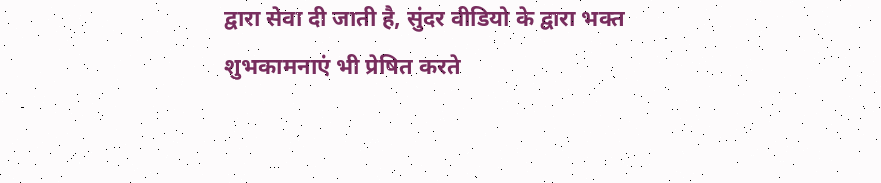द्वारा सेवा दी जाती है, सुंदर वीडियो के द्वारा भक्त शुभकामनाएं भी प्रेषित करते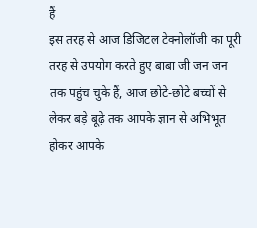हैं
इस तरह से आज डिजिटल टेक्नोलॉजी का पूरी तरह से उपयोग करते हुए बाबा जी जन जन तक पहुंच चुके हैं, आज छोटे-छोटे बच्चों से लेकर बड़े बूढ़े तक आपके ज्ञान से अभिभूत होकर आपके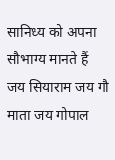सानिध्य को अपना सौभाग्य मानते हैं
जय सियाराम जय गौ माता जय गोपाल